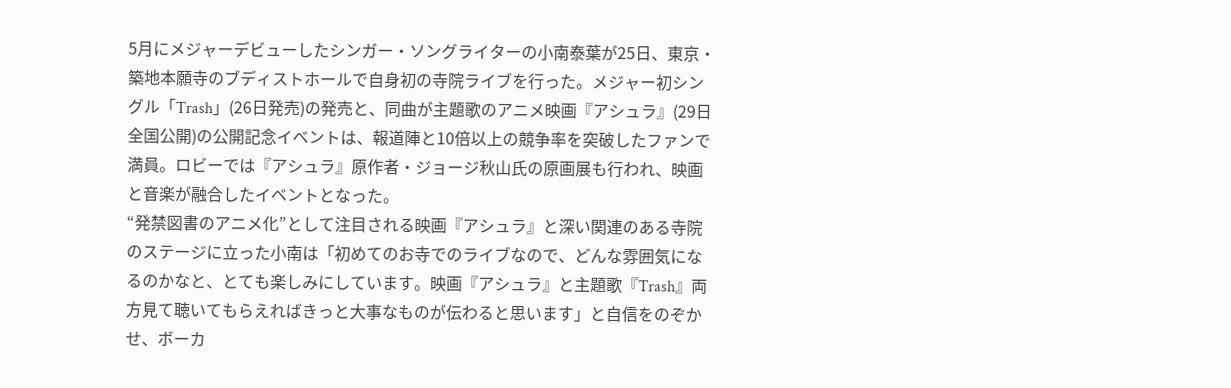5月にメジャーデビューしたシンガー・ソングライターの小南泰葉が25日、東京・築地本願寺のブディストホールで自身初の寺院ライブを行った。メジャー初シングル「Trash」(26日発売)の発売と、同曲が主題歌のアニメ映画『アシュラ』(29日全国公開)の公開記念イベントは、報道陣と10倍以上の競争率を突破したファンで満員。ロビーでは『アシュラ』原作者・ジョージ秋山氏の原画展も行われ、映画と音楽が融合したイベントとなった。
“発禁図書のアニメ化”として注目される映画『アシュラ』と深い関連のある寺院のステージに立った小南は「初めてのお寺でのライブなので、どんな雰囲気になるのかなと、とても楽しみにしています。映画『アシュラ』と主題歌『Trash』両方見て聴いてもらえればきっと大事なものが伝わると思います」と自信をのぞかせ、ボーカ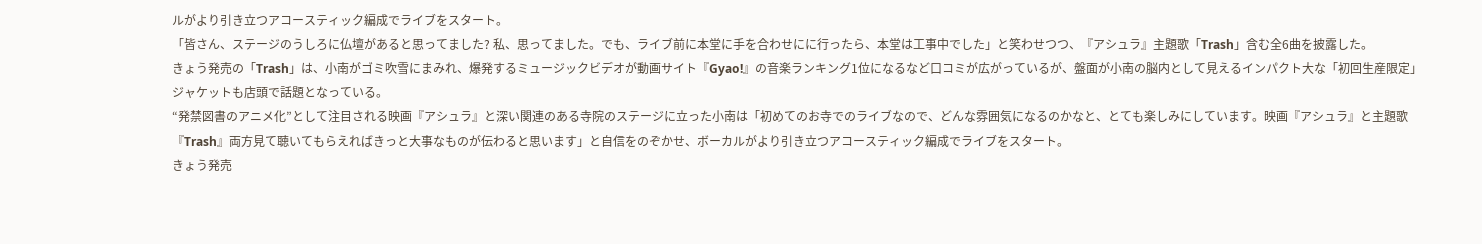ルがより引き立つアコースティック編成でライブをスタート。
「皆さん、ステージのうしろに仏壇があると思ってました? 私、思ってました。でも、ライブ前に本堂に手を合わせにに行ったら、本堂は工事中でした」と笑わせつつ、『アシュラ』主題歌「Trash」含む全6曲を披露した。
きょう発売の「Trash」は、小南がゴミ吹雪にまみれ、爆発するミュージックビデオが動画サイト『Gyao!』の音楽ランキング1位になるなど口コミが広がっているが、盤面が小南の脳内として見えるインパクト大な「初回生産限定」ジャケットも店頭で話題となっている。
“発禁図書のアニメ化”として注目される映画『アシュラ』と深い関連のある寺院のステージに立った小南は「初めてのお寺でのライブなので、どんな雰囲気になるのかなと、とても楽しみにしています。映画『アシュラ』と主題歌『Trash』両方見て聴いてもらえればきっと大事なものが伝わると思います」と自信をのぞかせ、ボーカルがより引き立つアコースティック編成でライブをスタート。
きょう発売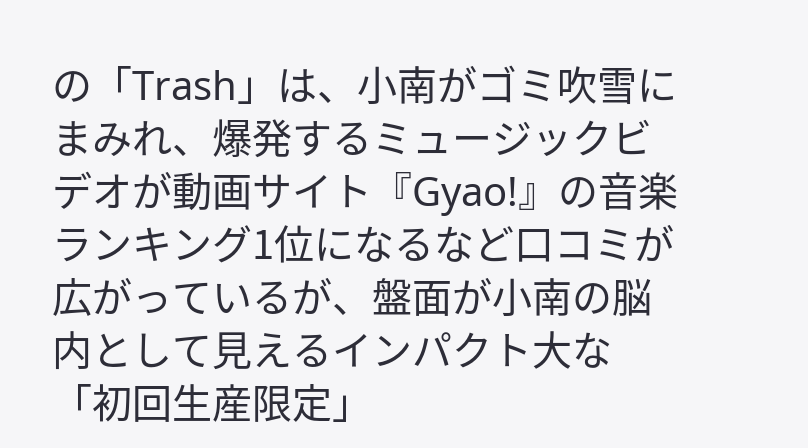の「Trash」は、小南がゴミ吹雪にまみれ、爆発するミュージックビデオが動画サイト『Gyao!』の音楽ランキング1位になるなど口コミが広がっているが、盤面が小南の脳内として見えるインパクト大な「初回生産限定」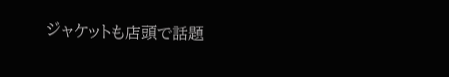ジャケットも店頭で話題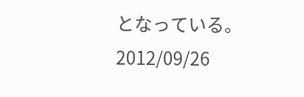となっている。
2012/09/26